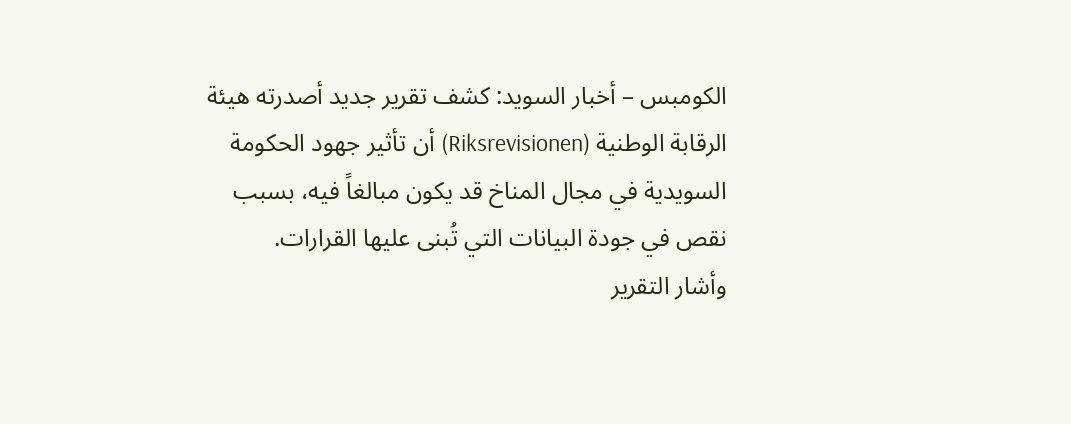الكومبس – أخبار السويد: كشف تقرير جديد أصدرته هيئة الرقابة الوطنية (Riksrevisionen) أن تأثير جهود الحكومة السويدية في مجال المناخ قد يكون مبالغاً فيه، بسبب نقص في جودة البيانات التي تُبنى عليها القرارات.
وأشار التقرير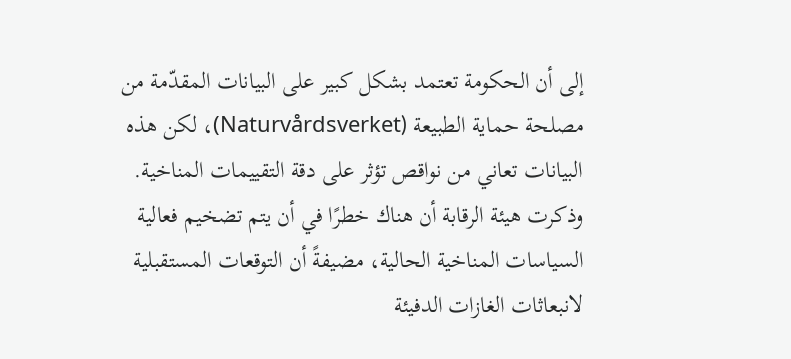إلى أن الحكومة تعتمد بشكل كبير على البيانات المقدّمة من مصلحة حماية الطبيعة (Naturvårdsverket)، لكن هذه البيانات تعاني من نواقص تؤثر على دقة التقييمات المناخية.
وذكرت هيئة الرقابة أن هناك خطرًا في أن يتم تضخيم فعالية السياسات المناخية الحالية، مضيفةً أن التوقعات المستقبلية لانبعاثات الغازات الدفيئة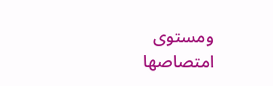ومستوى امتصاصها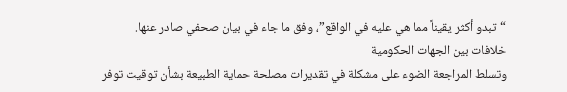“تبدو أكثر يقيناً مما هي عليه في الواقع”، وفق ما جاء في بيان صحفي صادر عنها.
خلافات بين الجهات الحكومية
وتسلط المراجعة الضوء على مشكلة في تقديرات مصلحة حماية الطبيعة بشأن توقيت توفر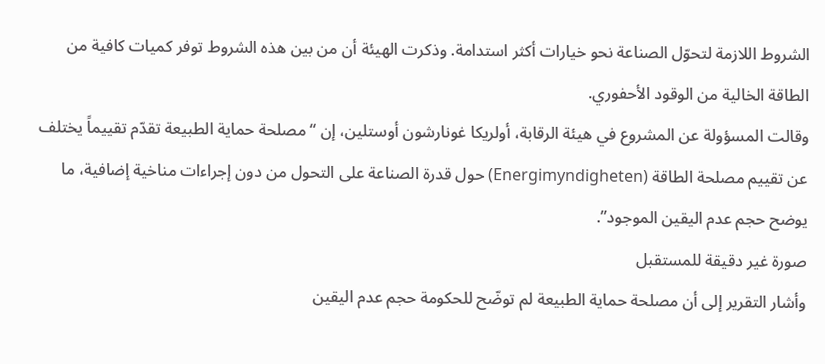الشروط اللازمة لتحوّل الصناعة نحو خيارات أكثر استدامة. وذكرت الهيئة أن من بين هذه الشروط توفر كميات كافية من الطاقة الخالية من الوقود الأحفوري.
وقالت المسؤولة عن المشروع في هيئة الرقابة، أولريكا غونارشون أوستلين، إن “مصلحة حماية الطبيعة تقدّم تقييماً يختلف عن تقييم مصلحة الطاقة (Energimyndigheten) حول قدرة الصناعة على التحول من دون إجراءات مناخية إضافية، ما يوضح حجم عدم اليقين الموجود”.
صورة غير دقيقة للمستقبل
وأشار التقرير إلى أن مصلحة حماية الطبيعة لم توضّح للحكومة حجم عدم اليقين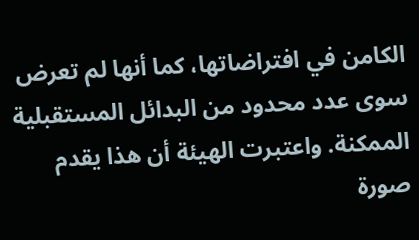الكامن في افتراضاتها، كما أنها لم تعرض سوى عدد محدود من البدائل المستقبلية الممكنة. واعتبرت الهيئة أن هذا يقدم صورة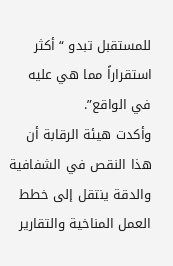للمستقبل تبدو “أكثر استقراراً مما هي عليه في الواقع”.
وأكدت هيئة الرقابة أن هذا النقص في الشفافية والدقة ينتقل إلى خطط العمل المناخية والتقارير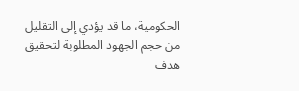الحكومية، ما قد يؤدي إلى التقليل من حجم الجهود المطلوبة لتحقيق هدف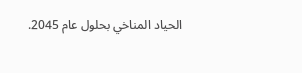الحياد المناخي بحلول عام 2045.